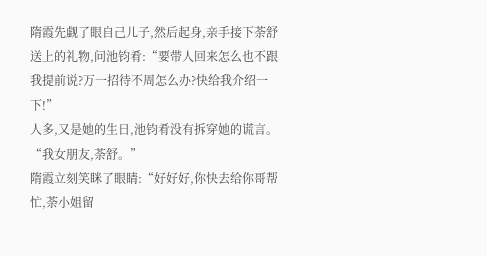隋霞先觑了眼自己儿子,然后起身,亲手接下荼舒送上的礼物,问池钧肴:“要带人回来怎么也不跟我提前说?万一招待不周怎么办?快给我介绍一下!”
人多,又是她的生日,池钧肴没有拆穿她的谎言。
“我女朋友,荼舒。”
隋霞立刻笑眯了眼睛:“好好好,你快去给你哥帮忙,荼小姐留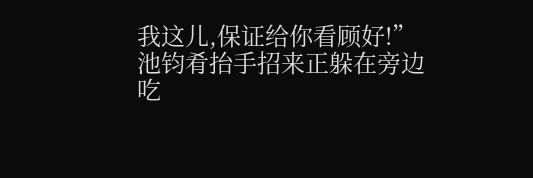我这儿,保证给你看顾好!”
池钧肴抬手招来正躲在旁边吃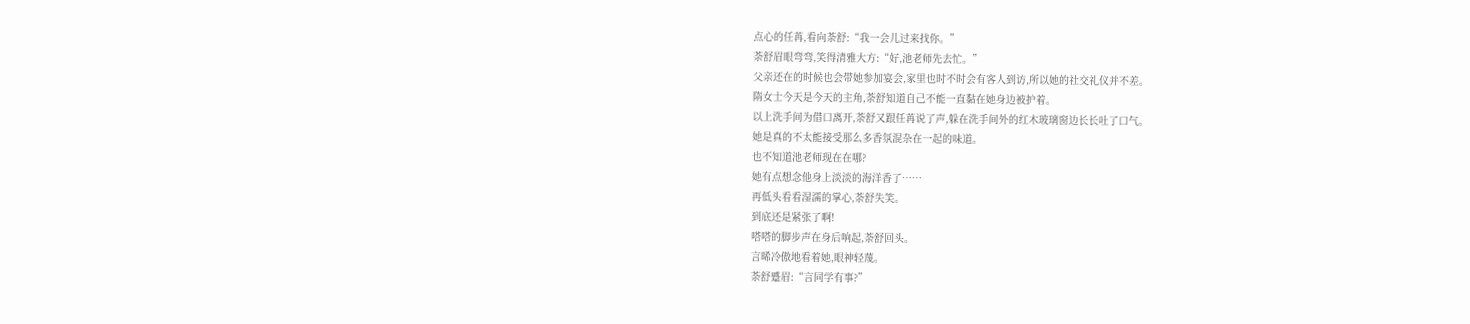点心的任苒,看向荼舒:“我一会儿过来找你。”
荼舒眉眼弯弯,笑得清雅大方:“好,池老师先去忙。”
父亲还在的时候也会带她参加宴会,家里也时不时会有客人到访,所以她的社交礼仪并不差。
隋女士今天是今天的主角,荼舒知道自己不能一直黏在她身边被护着。
以上洗手间为借口离开,荼舒又跟任苒说了声,躲在洗手间外的红木玻璃窗边长长吐了口气。
她是真的不太能接受那么多香氛混杂在一起的味道。
也不知道池老师现在在哪?
她有点想念他身上淡淡的海洋香了……
再低头看看湿濡的掌心,荼舒失笑。
到底还是紧张了啊!
嗒嗒的脚步声在身后响起,荼舒回头。
言晞冷傲地看着她,眼神轻蔑。
荼舒蹙眉:“言同学有事?”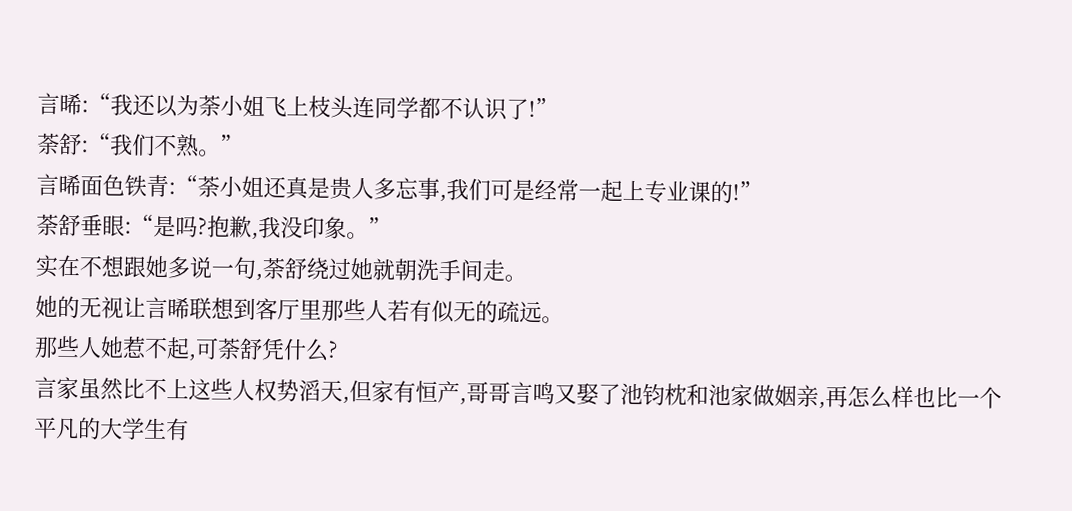言晞:“我还以为荼小姐飞上枝头连同学都不认识了!”
荼舒:“我们不熟。”
言晞面色铁青:“荼小姐还真是贵人多忘事,我们可是经常一起上专业课的!”
荼舒垂眼:“是吗?抱歉,我没印象。”
实在不想跟她多说一句,荼舒绕过她就朝洗手间走。
她的无视让言晞联想到客厅里那些人若有似无的疏远。
那些人她惹不起,可荼舒凭什么?
言家虽然比不上这些人权势滔天,但家有恒产,哥哥言鸣又娶了池钧枕和池家做姻亲,再怎么样也比一个平凡的大学生有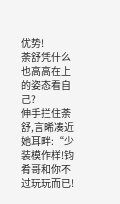优势!
荼舒凭什么也高高在上的姿态看自己?
伸手拦住荼舒,言晞凑近她耳畔:“少装模作样!钧肴哥和你不过玩玩而已!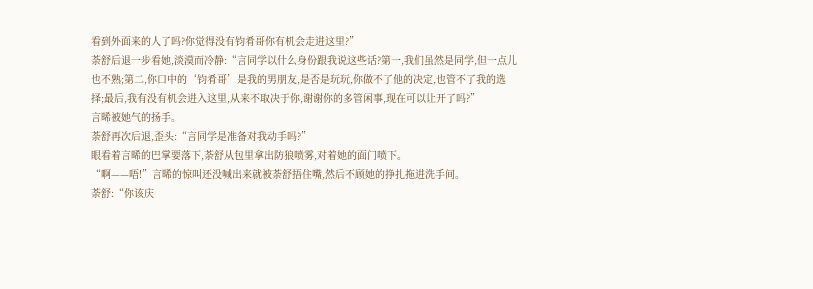看到外面来的人了吗?你觉得没有钧肴哥你有机会走进这里?”
荼舒后退一步看她,淡漠而冷静:“言同学以什么身份跟我说这些话?第一,我们虽然是同学,但一点儿也不熟;第二,你口中的‘钧肴哥’是我的男朋友,是否是玩玩,你做不了他的决定,也管不了我的选择;最后,我有没有机会进入这里,从来不取决于你,谢谢你的多管闲事,现在可以让开了吗?”
言晞被她气的扬手。
荼舒再次后退,歪头:“言同学是准备对我动手吗?”
眼看着言晞的巴掌要落下,荼舒从包里拿出防狼喷雾,对着她的面门喷下。
“啊——唔!”言晞的惊叫还没喊出来就被荼舒捂住嘴,然后不顾她的挣扎拖进洗手间。
荼舒:“你该庆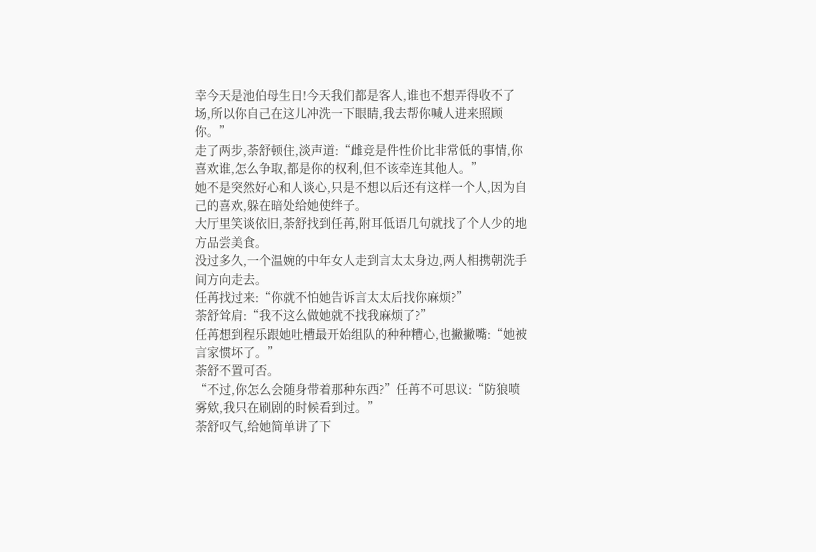幸今天是池伯母生日!今天我们都是客人,谁也不想弄得收不了场,所以你自己在这儿冲洗一下眼睛,我去帮你喊人进来照顾你。”
走了两步,荼舒顿住,淡声道:“雌竞是件性价比非常低的事情,你喜欢谁,怎么争取,都是你的权利,但不该牵连其他人。”
她不是突然好心和人谈心,只是不想以后还有这样一个人,因为自己的喜欢,躲在暗处给她使绊子。
大厅里笑谈依旧,荼舒找到任苒,附耳低语几句就找了个人少的地方品尝美食。
没过多久,一个温婉的中年女人走到言太太身边,两人相携朝洗手间方向走去。
任苒找过来:“你就不怕她告诉言太太后找你麻烦?”
荼舒耸肩:“我不这么做她就不找我麻烦了?”
任苒想到程乐跟她吐槽最开始组队的种种糟心,也撇撇嘴:“她被言家惯坏了。”
荼舒不置可否。
“不过,你怎么会随身带着那种东西?”任苒不可思议:“防狼喷雾欸,我只在刷剧的时候看到过。”
荼舒叹气,给她简单讲了下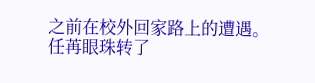之前在校外回家路上的遭遇。
任苒眼珠转了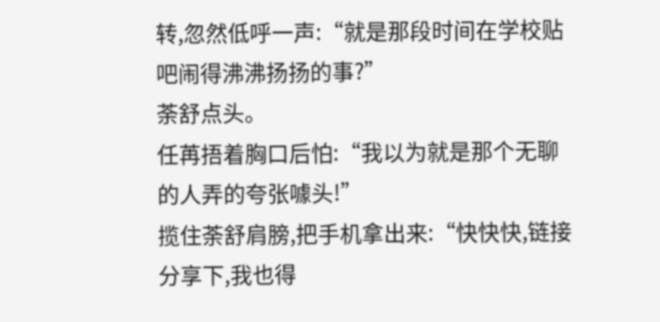转,忽然低呼一声:“就是那段时间在学校贴吧闹得沸沸扬扬的事?”
荼舒点头。
任苒捂着胸口后怕:“我以为就是那个无聊的人弄的夸张噱头!”
揽住荼舒肩膀,把手机拿出来:“快快快,链接分享下,我也得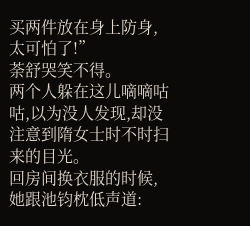买两件放在身上防身,太可怕了!”
荼舒哭笑不得。
两个人躲在这儿嘀嘀咕咕,以为没人发现,却没注意到隋女士时不时扫来的目光。
回房间换衣服的时候,她跟池钧枕低声道: